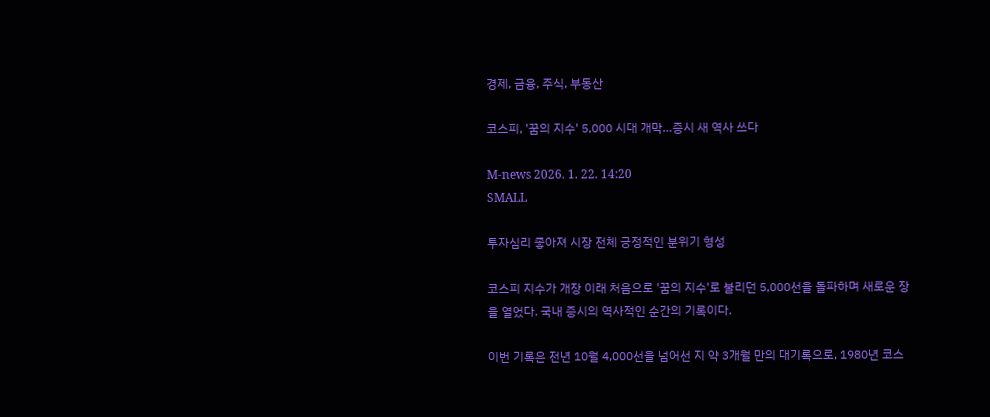경제, 금융, 주식, 부동산

코스피, '꿈의 지수' 5,000 시대 개막…증시 새 역사 쓰다

M-news 2026. 1. 22. 14:20
SMALL

투자심리 좋아져 시장 전체 긍정적인 분위기 형성

코스피 지수가 개장 이래 처음으로 '꿈의 지수'로 불리던 5,000선을 돌파하며 새로운 장을 열었다. 국내 증시의 역사적인 순간의 기록이다.

이번 기록은 전년 10월 4,000선을 넘어선 지 약 3개월 만의 대기록으로, 1980년 코스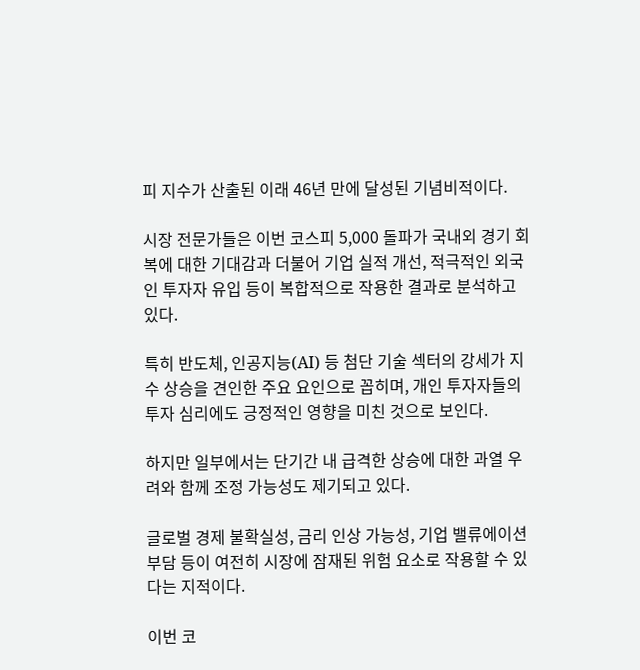피 지수가 산출된 이래 46년 만에 달성된 기념비적이다.

시장 전문가들은 이번 코스피 5,000 돌파가 국내외 경기 회복에 대한 기대감과 더불어 기업 실적 개선, 적극적인 외국인 투자자 유입 등이 복합적으로 작용한 결과로 분석하고 있다.

특히 반도체, 인공지능(AI) 등 첨단 기술 섹터의 강세가 지수 상승을 견인한 주요 요인으로 꼽히며, 개인 투자자들의 투자 심리에도 긍정적인 영향을 미친 것으로 보인다.

하지만 일부에서는 단기간 내 급격한 상승에 대한 과열 우려와 함께 조정 가능성도 제기되고 있다.

글로벌 경제 불확실성, 금리 인상 가능성, 기업 밸류에이션 부담 등이 여전히 시장에 잠재된 위험 요소로 작용할 수 있다는 지적이다.

이번 코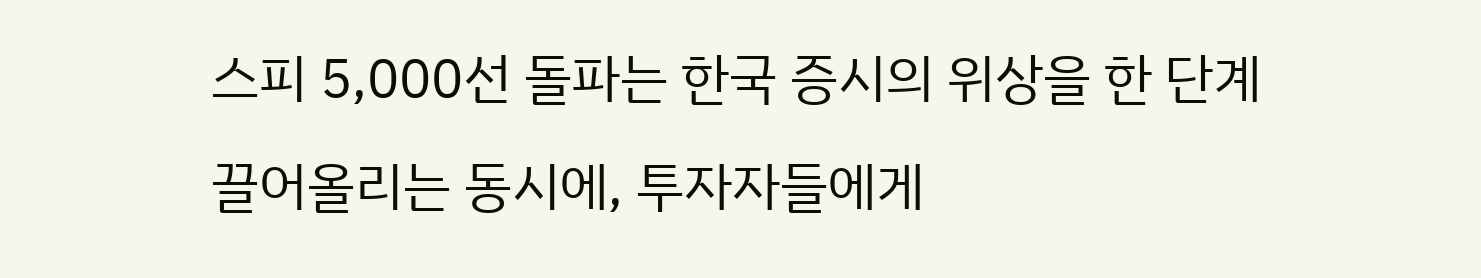스피 5,000선 돌파는 한국 증시의 위상을 한 단계 끌어올리는 동시에, 투자자들에게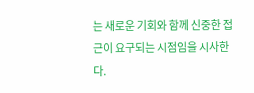는 새로운 기회와 함께 신중한 접근이 요구되는 시점임을 시사한다.